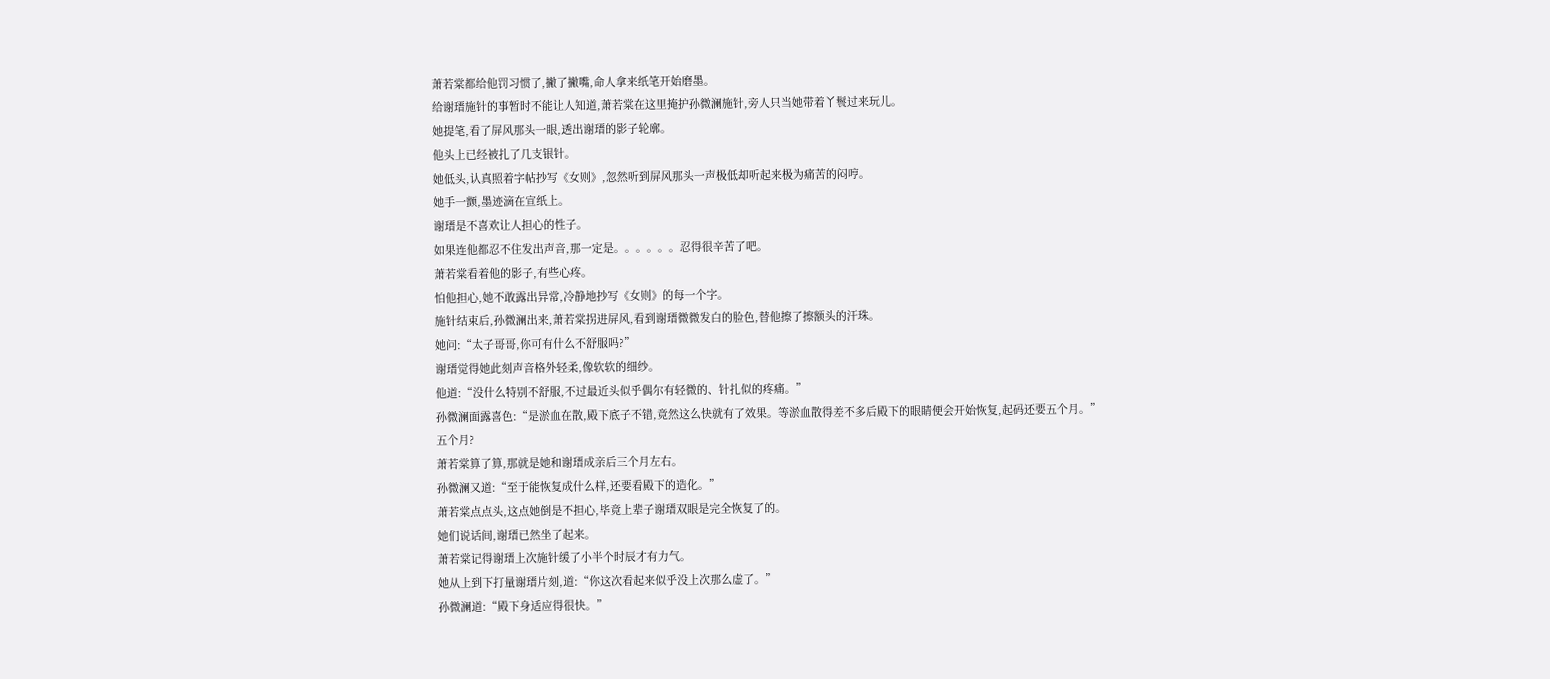萧若棠都给他罚习惯了,撇了撇嘴,命人拿来纸笔开始磨墨。
给谢瑨施针的事暂时不能让人知道,萧若棠在这里掩护孙微澜施针,旁人只当她带着丫鬟过来玩儿。
她提笔,看了屏风那头一眼,透出谢瑨的影子轮廓。
他头上已经被扎了几支银针。
她低头,认真照着字帖抄写《女则》,忽然听到屏风那头一声极低却听起来极为痛苦的闷哼。
她手一颤,墨迹滴在宣纸上。
谢瑨是不喜欢让人担心的性子。
如果连他都忍不住发出声音,那一定是。。。。。。忍得很辛苦了吧。
萧若棠看着他的影子,有些心疼。
怕他担心,她不敢露出异常,冷静地抄写《女则》的每一个字。
施针结束后,孙微澜出来,萧若棠拐进屏风,看到谢瑨微微发白的脸色,替他擦了擦额头的汗珠。
她问:“太子哥哥,你可有什么不舒服吗?”
谢瑨觉得她此刻声音格外轻柔,像软软的细纱。
他道:“没什么特别不舒服,不过最近头似乎偶尔有轻微的、针扎似的疼痛。”
孙微澜面露喜色:“是淤血在散,殿下底子不错,竟然这么快就有了效果。等淤血散得差不多后殿下的眼睛便会开始恢复,起码还要五个月。”
五个月?
萧若棠算了算,那就是她和谢瑨成亲后三个月左右。
孙微澜又道:“至于能恢复成什么样,还要看殿下的造化。”
萧若棠点点头,这点她倒是不担心,毕竟上辈子谢瑨双眼是完全恢复了的。
她们说话间,谢瑨已然坐了起来。
萧若棠记得谢瑨上次施针缓了小半个时辰才有力气。
她从上到下打量谢瑨片刻,道:“你这次看起来似乎没上次那么虚了。”
孙微澜道:“殿下身适应得很快。”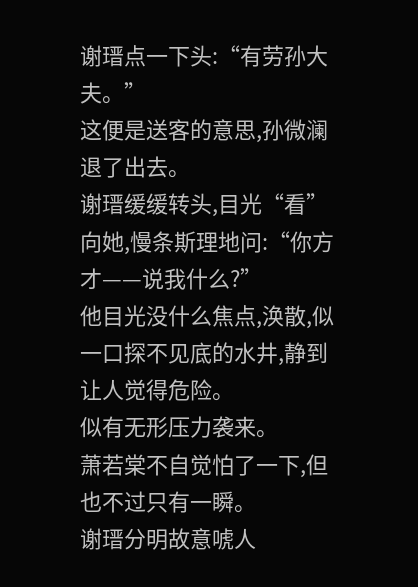谢瑨点一下头:“有劳孙大夫。”
这便是送客的意思,孙微澜退了出去。
谢瑨缓缓转头,目光“看”
向她,慢条斯理地问:“你方才——说我什么?”
他目光没什么焦点,涣散,似一口探不见底的水井,静到让人觉得危险。
似有无形压力袭来。
萧若棠不自觉怕了一下,但也不过只有一瞬。
谢瑨分明故意唬人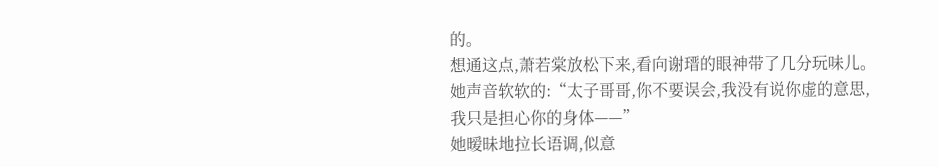的。
想通这点,萧若棠放松下来,看向谢瑨的眼神带了几分玩味儿。
她声音软软的:“太子哥哥,你不要误会,我没有说你虚的意思,我只是担心你的身体——”
她暧昧地拉长语调,似意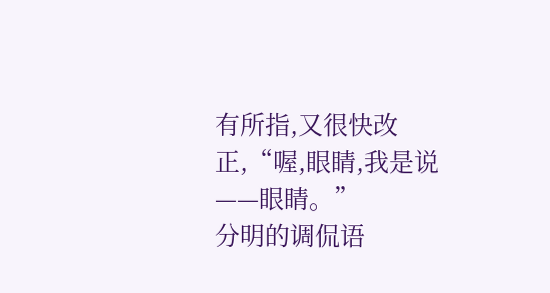有所指,又很快改正,“喔,眼睛,我是说——眼睛。”
分明的调侃语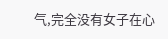气,完全没有女子在心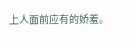上人面前应有的娇羞。